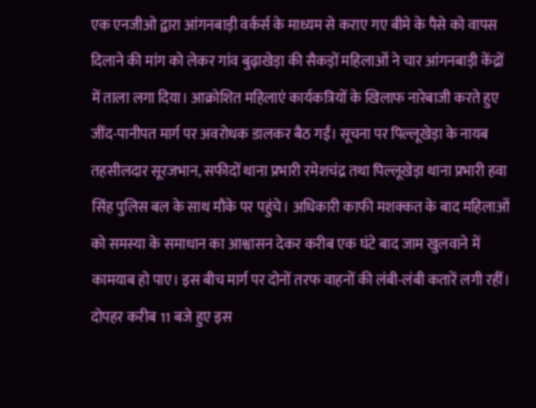एक एनजीओ द्वारा आंगनबाड़ी वर्कर्स के माध्यम से कराए गए बीमे के पैसे को वापस दिलाने की मांग को लेकर गांव बुढ़ाखेड़ा की सैकड़ों महिलाओं ने चार आंगनबाड़ी केंद्रों में ताला लगा दिया। आक्रोशित महिलाएं कार्यकत्रियों के खिलाफ नारेबाजी करते हुए जींद-पानीपत मार्ग पर अवरोधक डालकर बैठ गईं। सूचना पर पिल्लूखेड़ा के नायब तहसीलदार सूरजभान, सफीदों थाना प्रभारी रमेशचंद्र तथा पिल्लूखेड़ा थाना प्रभारी हवा सिंह पुलिस बल के साथ मौके पर पहुंचे। अधिकारी काफी मशक्कत के बाद महिलाओं को समस्या के समाधान का आश्वासन देकर करीब एक घंटे बाद जाम खुलवाने में कामयाब हो पाए। इस बीच मार्ग पर दोनों तरफ वाहनों की लंबी-लंबी कतारें लगी रहीं। दोपहर करीब 11 बजे हुए इस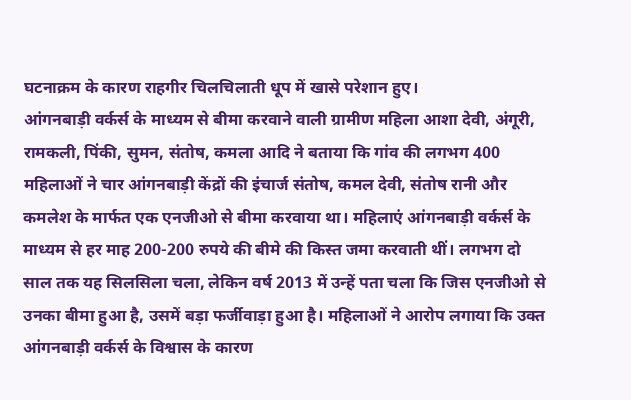घटनाक्रम के कारण राहगीर चिलचिलाती धूप में खासे परेशान हुए।
आंगनबाड़ी वर्कर्स के माध्यम से बीमा करवाने वाली ग्रामीण महिला आशा देवी, अंगूरी, रामकली, पिंकी, सुमन, संतोष, कमला आदि ने बताया कि गांव की लगभग 400 महिलाओं ने चार आंगनबाड़ी केंद्रों की इंचार्ज संतोष, कमल देवी, संतोष रानी और कमलेश के मार्फत एक एनजीओ से बीमा करवाया था। महिलाएं आंगनबाड़ी वर्कर्स के माध्यम से हर माह 200-200 रुपये की बीमे की किस्त जमा करवाती थीं। लगभग दो साल तक यह सिलसिला चला, लेकिन वर्ष 2013 में उन्हें पता चला कि जिस एनजीओ से उनका बीमा हुआ है, उसमें बड़ा फर्जीवाड़ा हुआ है। महिलाओं ने आरोप लगाया कि उक्त आंगनबाड़ी वर्कर्स के विश्वास के कारण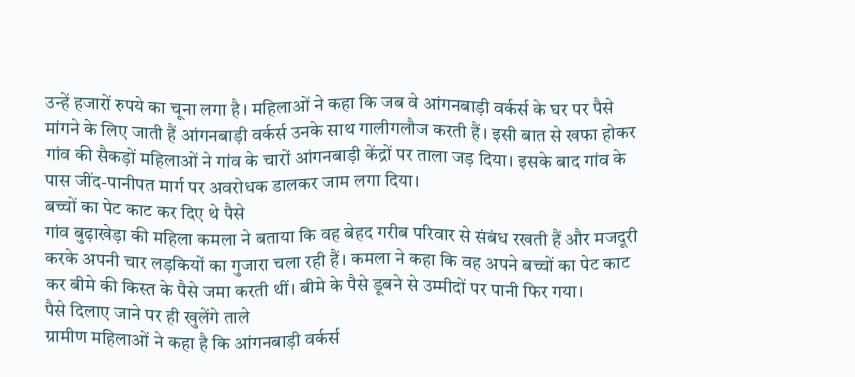उन्हें हजारों रुपये का चूना लगा है। महिलाओं ने कहा कि जब वे आंगनबाड़ी वर्कर्स के घर पर पैसे मांगने के लिए जाती हैं आंगनबाड़ी वर्कर्स उनके साथ गालीगलौज करती हैं। इसी बात से खफा होकर गांव की सैकड़ों महिलाओं ने गांव के चारों आंगनबाड़ी केंद्रों पर ताला जड़ दिया। इसके बाद गांव के पास जींद-पानीपत मार्ग पर अवरोधक डालकर जाम लगा दिया।
बच्चों का पेट काट कर दिए थे पैसे
गांव बुढ़ाखेड़ा की महिला कमला ने बताया कि वह बेहद गरीब परिवार से संबंध रखती हैं और मजदूरी करके अपनी चार लड़कियों का गुजारा चला रही हैं। कमला ने कहा कि वह अपने बच्चों का पेट काट कर बीमे की किस्त के पैसे जमा करती थीं। बीमे के पैसे डूबने से उम्मीदों पर पानी फिर गया।
पैसे दिलाए जाने पर ही खुलेंगे ताले
ग्रामीण महिलाओं ने कहा है कि आंगनबाड़ी वर्कर्स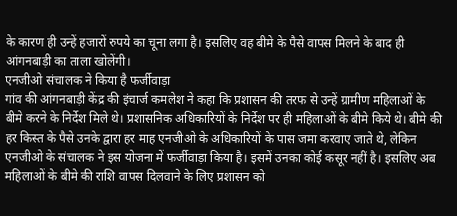के कारण ही उन्हें हजारों रुपये का चूना लगा है। इसलिए वह बीमे के पैसे वापस मिलने के बाद ही आंगनबाड़ी का ताला खोलेंगी।
एनजीओ संचालक ने किया है फर्जीवाड़ा
गांव की आंगनबाड़ी केंद्र की इंचार्ज कमलेश ने कहा कि प्रशासन की तरफ से उन्हें ग्रामीण महिलाओं के बीमे करने के निर्देश मिले थे। प्रशासनिक अधिकारियों के निर्देश पर ही महिलाओं के बीमे किये थे। बीमे की हर किस्त के पैसे उनके द्वारा हर माह एनजीओ के अधिकारियों के पास जमा करवाए जाते थे, लेकिन एनजीओ के संचालक ने इस योजना में फर्जीवाड़ा किया है। इसमें उनका कोई कसूर नहीं है। इसलिए अब महिलाओं के बीमे की राशि वापस दिलवाने के लिए प्रशासन को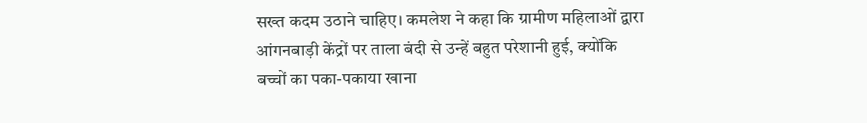सख्त कदम उठाने चाहिए। कमलेश ने कहा कि ग्रामीण महिलाओं द्वारा आंगनबाड़ी केंद्रों पर ताला बंदी से उन्हें बहुत परेशानी हुई, क्योंकि बच्चों का पका-पकाया खाना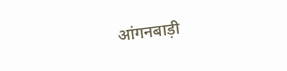आंगनबाड़ी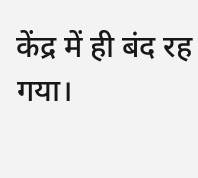केंद्र में ही बंद रह गया।